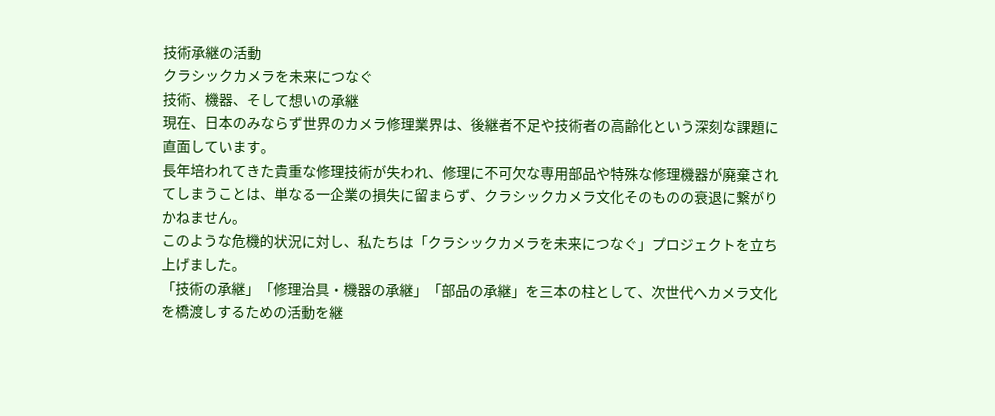技術承継の活動
クラシックカメラを未来につなぐ
技術、機器、そして想いの承継
現在、日本のみならず世界のカメラ修理業界は、後継者不足や技術者の高齢化という深刻な課題に直面しています。
長年培われてきた貴重な修理技術が失われ、修理に不可欠な専用部品や特殊な修理機器が廃棄されてしまうことは、単なる一企業の損失に留まらず、クラシックカメラ文化そのものの衰退に繋がりかねません。
このような危機的状況に対し、私たちは「クラシックカメラを未来につなぐ」プロジェクトを立ち上げました。
「技術の承継」「修理治具・機器の承継」「部品の承継」を三本の柱として、次世代へカメラ文化を橋渡しするための活動を継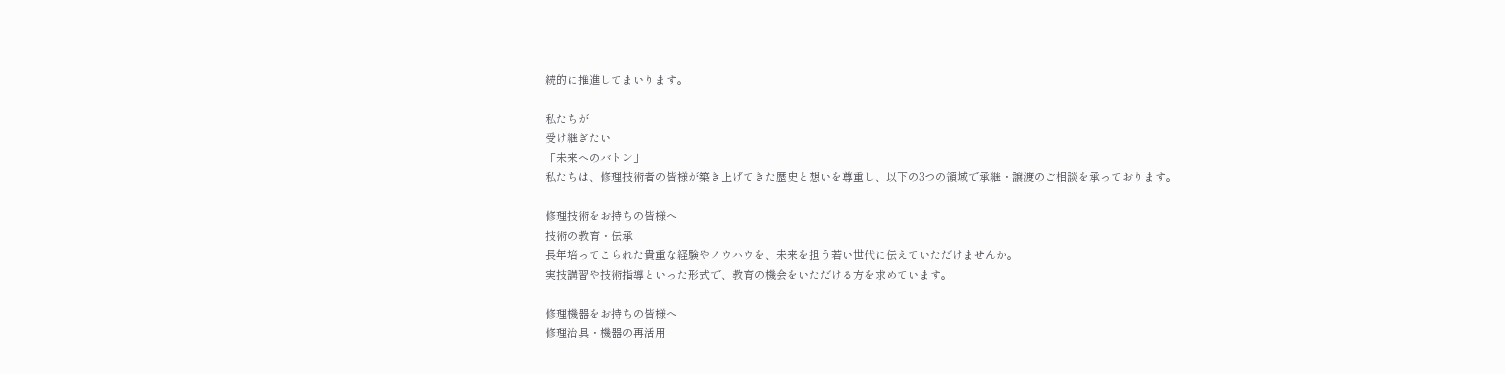続的に推進してまいります。

私たちが
受け継ぎたい
「未来へのバトン」
私たちは、修理技術者の皆様が築き上げてきた歴史と想いを尊重し、以下の3つの領域で承継・譲渡のご相談を承っております。

修理技術をお持ちの皆様へ
技術の教育・伝承
長年培ってこられた貴重な経験やノウハウを、未来を担う若い世代に伝えていただけませんか。
実技講習や技術指導といった形式で、教育の機会をいただける方を求めています。

修理機器をお持ちの皆様へ
修理治具・機器の再活用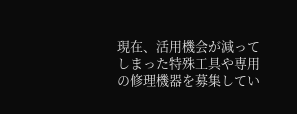現在、活用機会が減ってしまった特殊工具や専用の修理機器を募集してい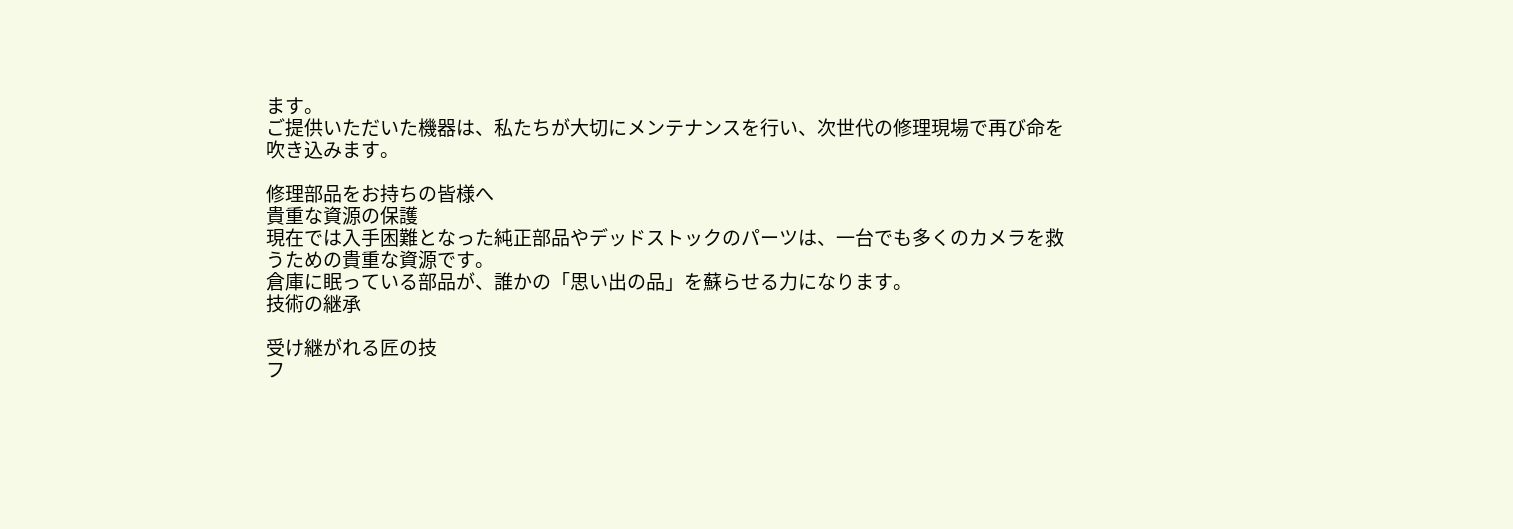ます。
ご提供いただいた機器は、私たちが大切にメンテナンスを行い、次世代の修理現場で再び命を吹き込みます。

修理部品をお持ちの皆様へ
貴重な資源の保護
現在では入手困難となった純正部品やデッドストックのパーツは、一台でも多くのカメラを救うための貴重な資源です。
倉庫に眠っている部品が、誰かの「思い出の品」を蘇らせる力になります。
技術の継承

受け継がれる匠の技
フ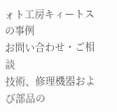ォト工房キィートスの事例
お問い合わせ・ご相談
技術、修理機器および部品の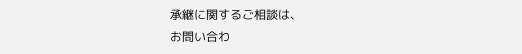承継に関するご相談は、
お問い合わ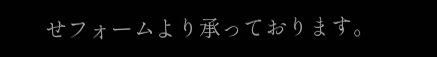せフォームより承っております。